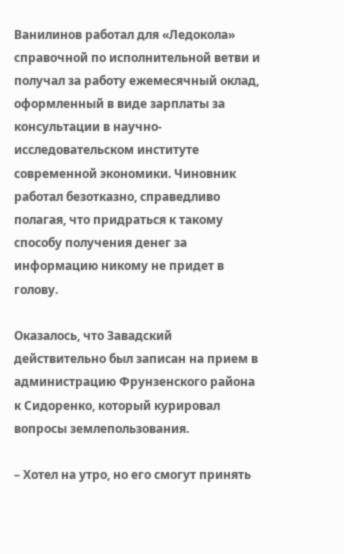Ванилинов работал для «Ледокола» справочной по исполнительной ветви и получал за работу ежемесячный оклад, оформленный в виде зарплаты за консультации в научно-исследовательском институте современной экономики. Чиновник работал безотказно, справедливо полагая, что придраться к такому способу получения денег за информацию никому не придет в голову.

Оказалось, что Завадский действительно был записан на прием в администрацию Фрунзенского района к Сидоренко, который курировал вопросы землепользования.

– Хотел на утро, но его смогут принять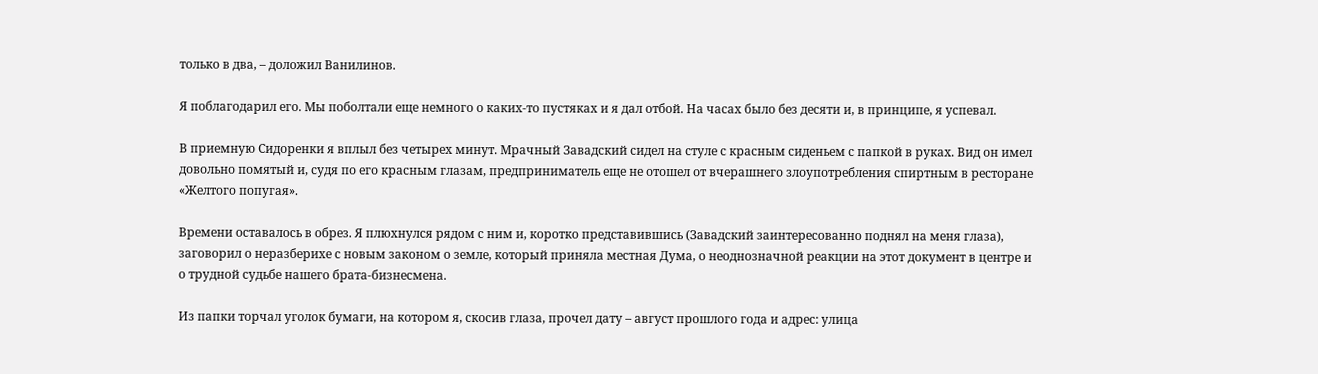только в два, – доложил Ванилинов.

Я поблагодарил его. Мы поболтали еще немного о каких-то пустяках и я дал отбой. На часах было без десяти и, в принципе, я успевал.

В приемную Сидоренки я вплыл без четырех минут. Мрачный Завадский сидел на стуле с красным сиденьем с папкой в руках. Вид он имел довольно помятый и, судя по его красным глазам, предприниматель еще не отошел от вчерашнего злоупотребления спиртным в ресторане «Желтого попугая».

Времени оставалось в обрез. Я плюхнулся рядом с ним и, коротко представившись (Завадский заинтересованно поднял на меня глаза), заговорил о неразберихе с новым законом о земле, который приняла местная Дума, о неоднозначной реакции на этот документ в центре и о трудной судьбе нашего брата-бизнесмена.

Из папки торчал уголок бумаги, на котором я, скосив глаза, прочел дату – август прошлого года и адрес: улица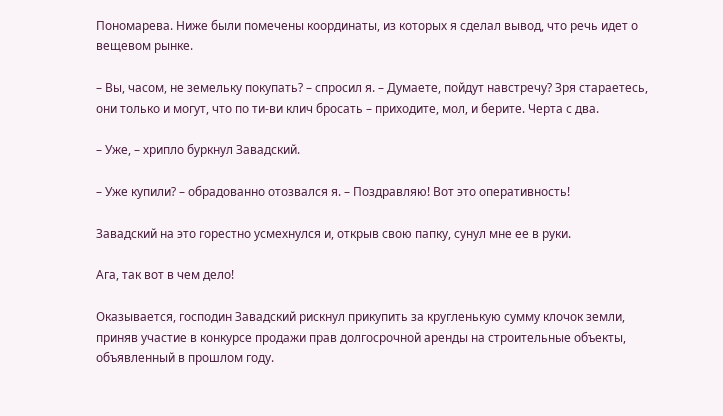Пономарева. Ниже были помечены координаты, из которых я сделал вывод, что речь идет о вещевом рынке.

– Вы, часом, не земельку покупать? – спросил я. – Думаете, пойдут навстречу? Зря стараетесь, они только и могут, что по ти-ви клич бросать – приходите, мол, и берите. Черта с два.

– Уже, – хрипло буркнул Завадский.

– Уже купили? – обрадованно отозвался я. – Поздравляю! Вот это оперативность!

Завадский на это горестно усмехнулся и, открыв свою папку, сунул мне ее в руки.

Ага, так вот в чем дело!

Оказывается, господин Завадский рискнул прикупить за кругленькую сумму клочок земли, приняв участие в конкурсе продажи прав долгосрочной аренды на строительные объекты, объявленный в прошлом году.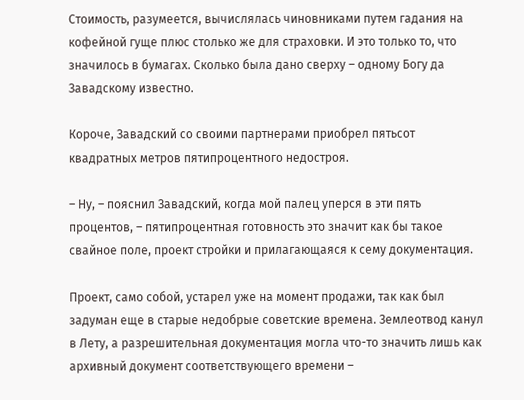Стоимость, разумеется, вычислялась чиновниками путем гадания на кофейной гуще плюс столько же для страховки. И это только то, что значилось в бумагах. Сколько была дано сверху – одному Богу да Завадскому известно.

Короче, Завадский со своими партнерами приобрел пятьсот квадратных метров пятипроцентного недостроя.

– Ну, – пояснил Завадский, когда мой палец уперся в эти пять процентов, – пятипроцентная готовность это значит как бы такое свайное поле, проект стройки и прилагающаяся к сему документация.

Проект, само собой, устарел уже на момент продажи, так как был задуман еще в старые недобрые советские времена. Землеотвод канул в Лету, а разрешительная документация могла что-то значить лишь как архивный документ соответствующего времени –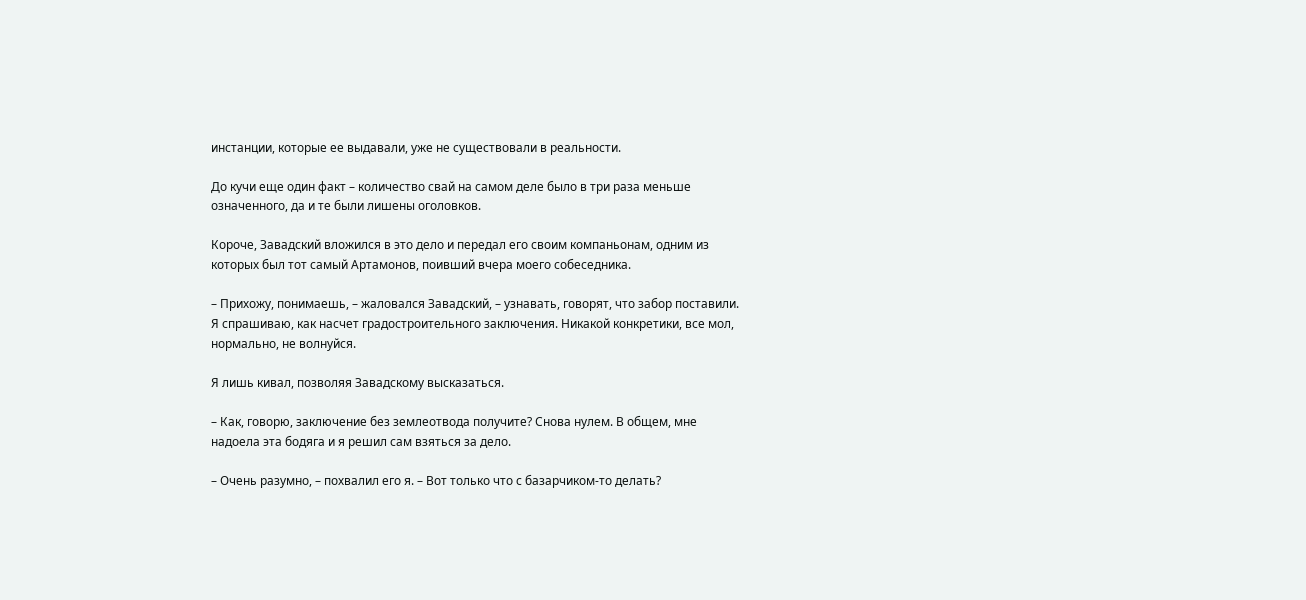инстанции, которые ее выдавали, уже не существовали в реальности.

До кучи еще один факт – количество свай на самом деле было в три раза меньше означенного, да и те были лишены оголовков.

Короче, Завадский вложился в это дело и передал его своим компаньонам, одним из которых был тот самый Артамонов, поивший вчера моего собеседника.

– Прихожу, понимаешь, – жаловался Завадский, – узнавать, говорят, что забор поставили. Я спрашиваю, как насчет градостроительного заключения. Никакой конкретики, все мол, нормально, не волнуйся.

Я лишь кивал, позволяя Завадскому высказаться.

– Как, говорю, заключение без землеотвода получите? Снова нулем. В общем, мне надоела эта бодяга и я решил сам взяться за дело.

– Очень разумно, – похвалил его я. – Вот только что с базарчиком-то делать?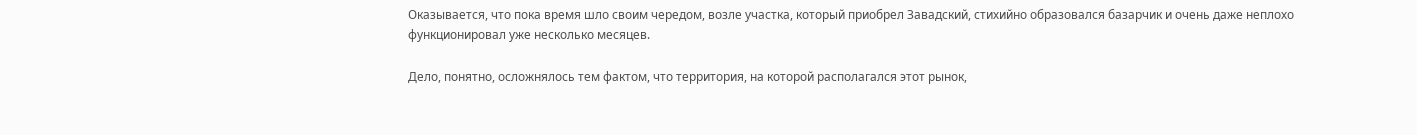Оказывается, что пока время шло своим чередом, возле участка, который приобрел Завадский, стихийно образовался базарчик и очень даже неплохо функционировал уже несколько месяцев.

Дело, понятно, осложнялось тем фактом, что территория, на которой располагался этот рынок,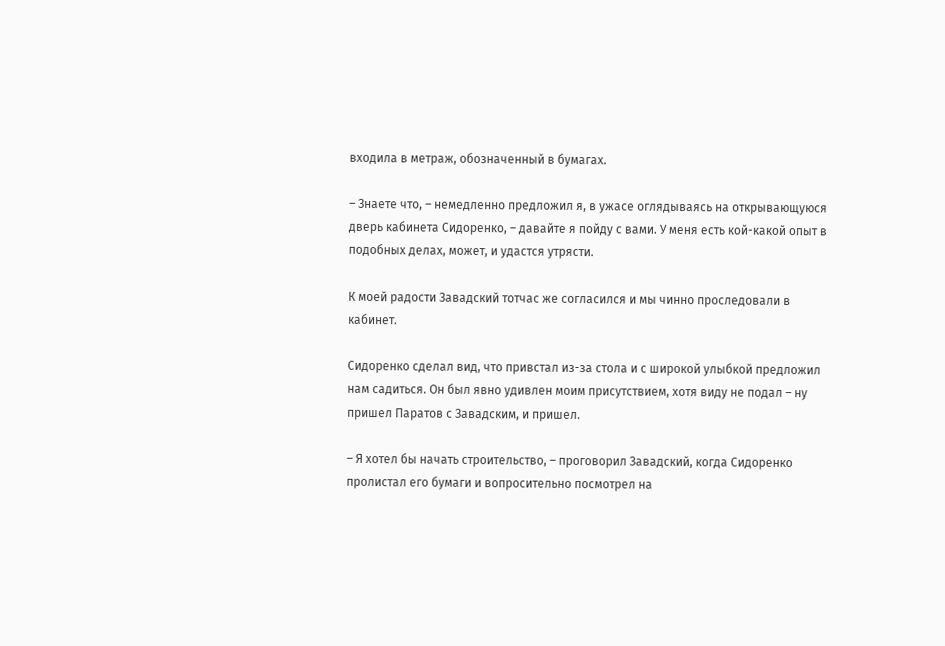входила в метраж, обозначенный в бумагах.

– Знаете что, – немедленно предложил я, в ужасе оглядываясь на открывающуюся дверь кабинета Сидоренко, – давайте я пойду с вами. У меня есть кой-какой опыт в подобных делах, может, и удастся утрясти.

К моей радости Завадский тотчас же согласился и мы чинно проследовали в кабинет.

Сидоренко сделал вид, что привстал из-за стола и с широкой улыбкой предложил нам садиться. Он был явно удивлен моим присутствием, хотя виду не подал – ну пришел Паратов с Завадским, и пришел.

– Я хотел бы начать строительство, – проговорил Завадский, когда Сидоренко пролистал его бумаги и вопросительно посмотрел на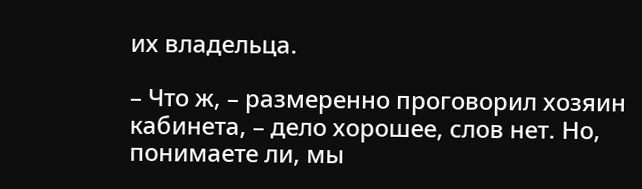их владельца.

– Что ж, – размеренно проговорил хозяин кабинета, – дело хорошее, слов нет. Но, понимаете ли, мы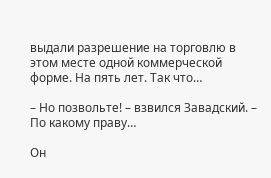выдали разрешение на торговлю в этом месте одной коммерческой форме. На пять лет. Так что…

– Но позвольте! – взвился Завадский. – По какому праву…

Он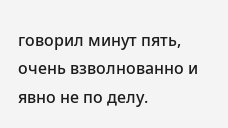говорил минут пять, очень взволнованно и явно не по делу.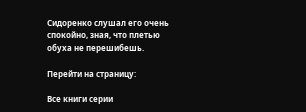Сидоренко слушал его очень спокойно, зная, что плетью обуха не перешибешь.

Перейти на страницу:

Все книги серии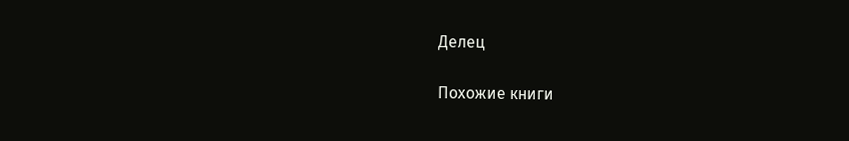Делец

Похожие книги